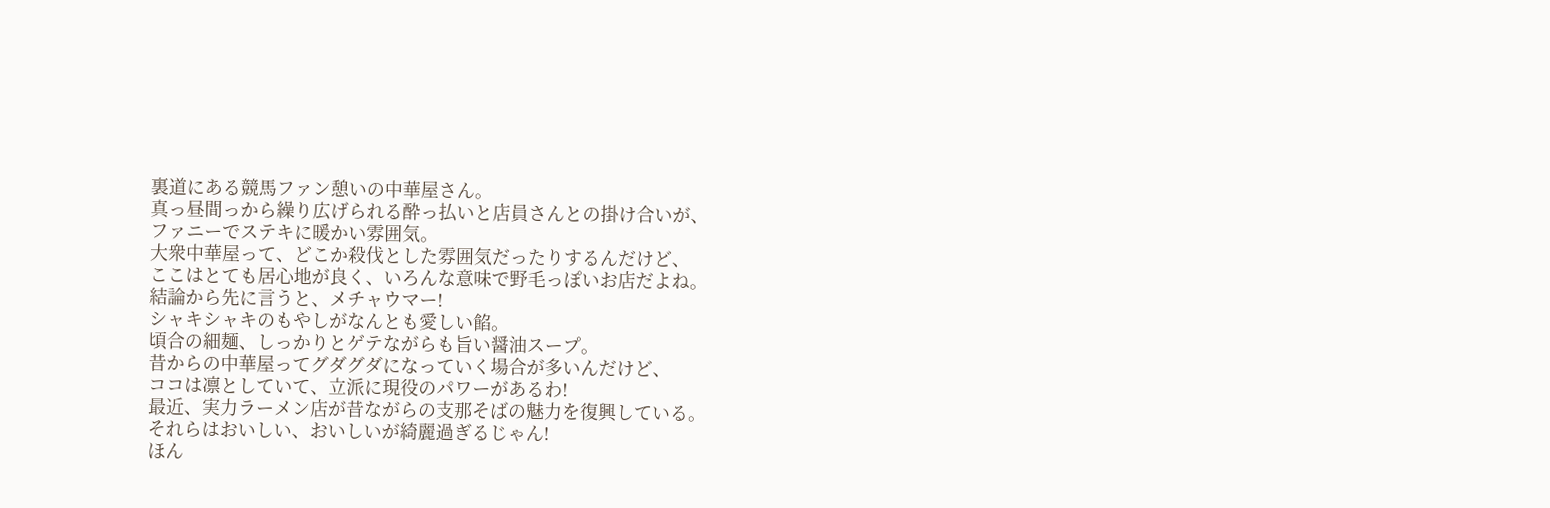裏道にある競馬ファン憩いの中華屋さん。
真っ昼間っから繰り広げられる酔っ払いと店員さんとの掛け合いが、
ファニーでステキに暖かい雰囲気。
大衆中華屋って、どこか殺伐とした雰囲気だったりするんだけど、
ここはとても居心地が良く、いろんな意味で野毛っぽいお店だよね。
結論から先に言うと、メチャウマー!
シャキシャキのもやしがなんとも愛しい餡。
頃合の細麺、しっかりとゲテながらも旨い醤油スープ。
昔からの中華屋ってグダグダになっていく場合が多いんだけど、
ココは凛としていて、立派に現役のパワーがあるわ!
最近、実力ラーメン店が昔ながらの支那そばの魅力を復興している。
それらはおいしい、おいしいが綺麗過ぎるじゃん!
ほん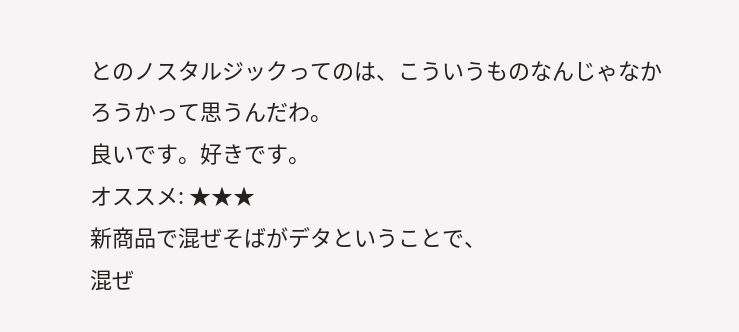とのノスタルジックってのは、こういうものなんじゃなかろうかって思うんだわ。
良いです。好きです。
オススメ: ★★★
新商品で混ぜそばがデタということで、
混ぜ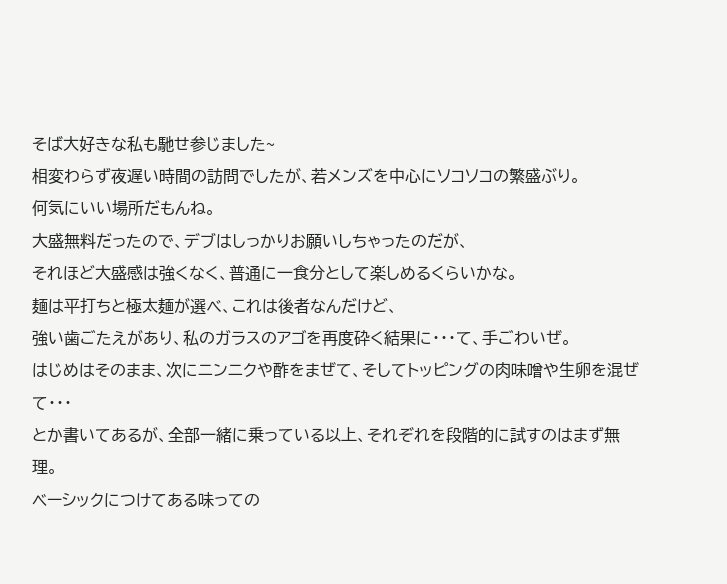そば大好きな私も馳せ参じました~
相変わらず夜遅い時間の訪問でしたが、若メンズを中心にソコソコの繁盛ぶり。
何気にいい場所だもんね。
大盛無料だったので、デブはしっかりお願いしちゃったのだが、
それほど大盛感は強くなく、普通に一食分として楽しめるくらいかな。
麺は平打ちと極太麺が選べ、これは後者なんだけど、
強い歯ごたえがあり、私のガラスのアゴを再度砕く結果に・・・て、手ごわいぜ。
はじめはそのまま、次にニンニクや酢をまぜて、そしてトッピングの肉味噌や生卵を混ぜて・・・
とか書いてあるが、全部一緒に乗っている以上、それぞれを段階的に試すのはまず無理。
ベーシックにつけてある味っての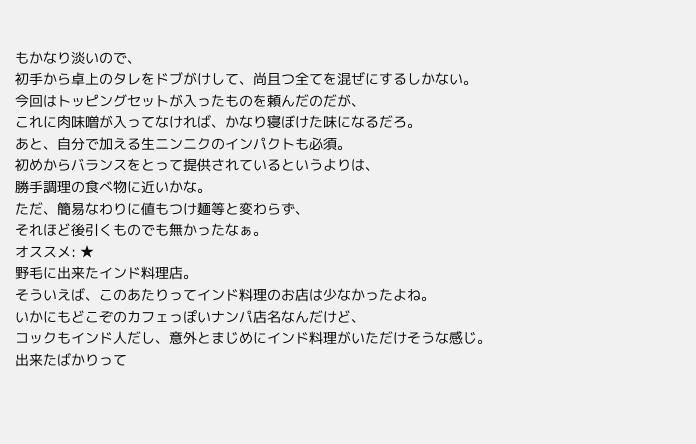もかなり淡いので、
初手から卓上のタレをドブがけして、尚且つ全てを混ぜにするしかない。
今回はトッピングセットが入ったものを頼んだのだが、
これに肉味噌が入ってなければ、かなり寝ぼけた味になるだろ。
あと、自分で加える生ニンニクのインパクトも必須。
初めからバランスをとって提供されているというよりは、
勝手調理の食べ物に近いかな。
ただ、簡易なわりに値もつけ麺等と変わらず、
それほど後引くものでも無かったなぁ。
オススメ: ★
野毛に出来たインド料理店。
そういえば、このあたりってインド料理のお店は少なかったよね。
いかにもどこぞのカフェっぽいナンパ店名なんだけど、
コックもインド人だし、意外とまじめにインド料理がいただけそうな感じ。
出来たばかりって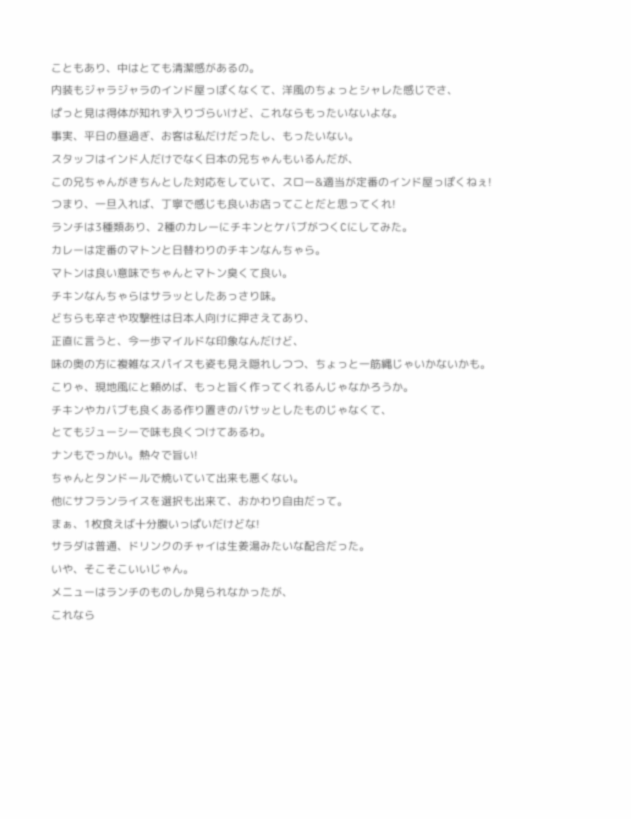こともあり、中はとても清潔感があるの。
内装もジャラジャラのインド屋っぽくなくて、洋風のちょっとシャレた感じでさ、
ぱっと見は得体が知れず入りづらいけど、これならもったいないよな。
事実、平日の昼過ぎ、お客は私だけだったし、もったいない。
スタッフはインド人だけでなく日本の兄ちゃんもいるんだが、
この兄ちゃんがきちんとした対応をしていて、スロー&適当が定番のインド屋っぽくねぇ!
つまり、一旦入れば、丁寧で感じも良いお店ってことだと思ってくれ!
ランチは3種類あり、2種のカレーにチキンとケバブがつくCにしてみた。
カレーは定番のマトンと日替わりのチキンなんちゃら。
マトンは良い意味でちゃんとマトン臭くて良い。
チキンなんちゃらはサラッとしたあっさり味。
どちらも辛さや攻撃性は日本人向けに押さえてあり、
正直に言うと、今一歩マイルドな印象なんだけど、
味の奥の方に複雑なスパイスも姿も見え隠れしつつ、ちょっと一筋縄じゃいかないかも。
こりゃ、現地風にと頼めば、もっと旨く作ってくれるんじゃなかろうか。
チキンやカバブも良くある作り置きのバサッとしたものじゃなくて、
とてもジューシーで味も良くつけてあるわ。
ナンもでっかい。熱々で旨い!
ちゃんとタンドールで焼いていて出来も悪くない。
他にサフランライスを選択も出来て、おかわり自由だって。
まぁ、1枚食えば十分腹いっぱいだけどな!
サラダは普通、ドリンクのチャイは生姜湯みたいな配合だった。
いや、そこそこいいじゃん。
メニューはランチのものしか見られなかったが、
これなら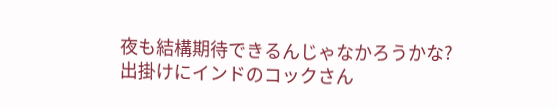夜も結構期待できるんじゃなかろうかな?
出掛けにインドのコックさん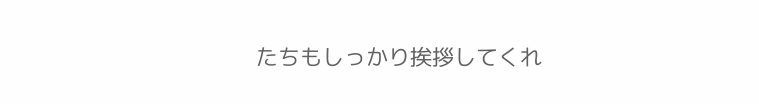たちもしっかり挨拶してくれ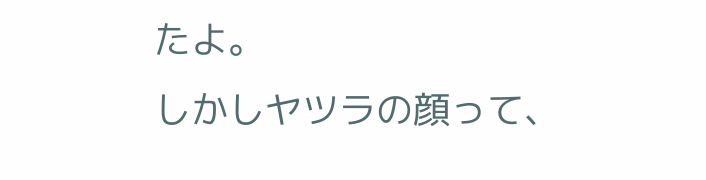たよ。
しかしヤツラの顔って、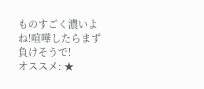ものすごく濃いよね!喧嘩したらまず負けそうで!
オススメ: ★